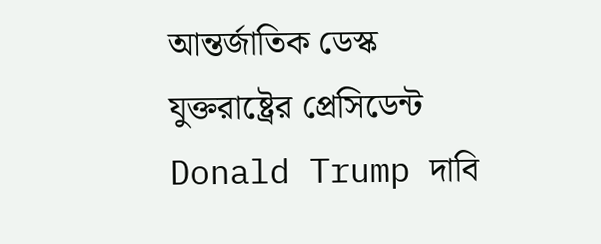আন্তর্জাতিক ডেস্ক
যুক্তরাষ্ট্রের প্রেসিডেন্ট Donald Trump দাবি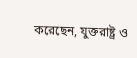করেছেন, যুক্তরাষ্ট্র ও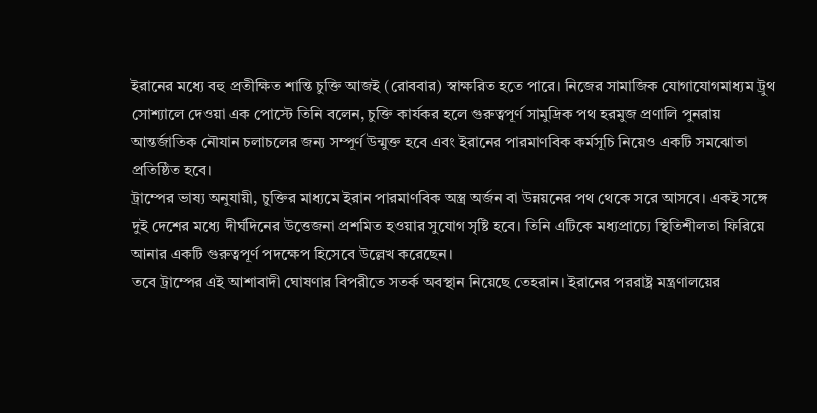ইরানের মধ্যে বহু প্রতীক্ষিত শান্তি চুক্তি আজই (রোববার) স্বাক্ষরিত হতে পারে। নিজের সামাজিক যোগাযোগমাধ্যম ট্রুথ সোশ্যালে দেওয়া এক পোস্টে তিনি বলেন, চুক্তি কার্যকর হলে গুরুত্বপূর্ণ সামুদ্রিক পথ হরমুজ প্রণালি পুনরায় আন্তর্জাতিক নৌযান চলাচলের জন্য সম্পূর্ণ উন্মুক্ত হবে এবং ইরানের পারমাণবিক কর্মসূচি নিয়েও একটি সমঝোতা প্রতিষ্ঠিত হবে।
ট্রাম্পের ভাষ্য অনুযায়ী, চুক্তির মাধ্যমে ইরান পারমাণবিক অস্ত্র অর্জন বা উন্নয়নের পথ থেকে সরে আসবে। একই সঙ্গে দুই দেশের মধ্যে দীর্ঘদিনের উত্তেজনা প্রশমিত হওয়ার সুযোগ সৃষ্টি হবে। তিনি এটিকে মধ্যপ্রাচ্যে স্থিতিশীলতা ফিরিয়ে আনার একটি গুরুত্বপূর্ণ পদক্ষেপ হিসেবে উল্লেখ করেছেন।
তবে ট্রাম্পের এই আশাবাদী ঘোষণার বিপরীতে সতর্ক অবস্থান নিয়েছে তেহরান। ইরানের পররাষ্ট্র মন্ত্রণালয়ের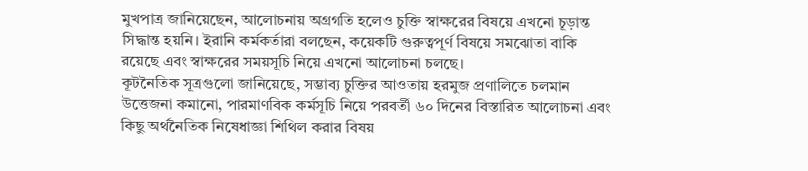মুখপাত্র জানিয়েছেন, আলোচনায় অগ্রগতি হলেও চুক্তি স্বাক্ষরের বিষয়ে এখনো চূড়ান্ত সিদ্ধান্ত হয়নি। ইরানি কর্মকর্তারা বলছেন, কয়েকটি গুরুত্বপূর্ণ বিষয়ে সমঝোতা বাকি রয়েছে এবং স্বাক্ষরের সময়সূচি নিয়ে এখনো আলোচনা চলছে।
কূটনৈতিক সূত্রগুলো জানিয়েছে, সম্ভাব্য চুক্তির আওতায় হরমুজ প্রণালিতে চলমান উত্তেজনা কমানো, পারমাণবিক কর্মসূচি নিয়ে পরবর্তী ৬০ দিনের বিস্তারিত আলোচনা এবং কিছু অর্থনৈতিক নিষেধাজ্ঞা শিথিল করার বিষয়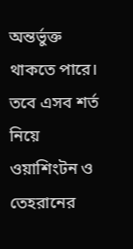অন্তর্ভুক্ত থাকতে পারে। তবে এসব শর্ত নিয়ে ওয়াশিংটন ও তেহরানের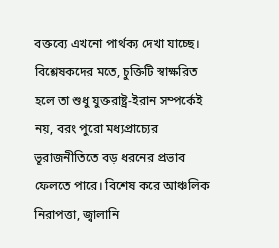বক্তব্যে এখনো পার্থক্য দেখা যাচ্ছে।
বিশ্লেষকদের মতে, চুক্তিটি স্বাক্ষরিত হলে তা শুধু যুক্তরাষ্ট্র-ইরান সম্পর্কেই নয়, বরং পুরো মধ্যপ্রাচ্যের ভূরাজনীতিতে বড় ধরনের প্রভাব ফেলতে পারে। বিশেষ করে আঞ্চলিক নিরাপত্তা, জ্বালানি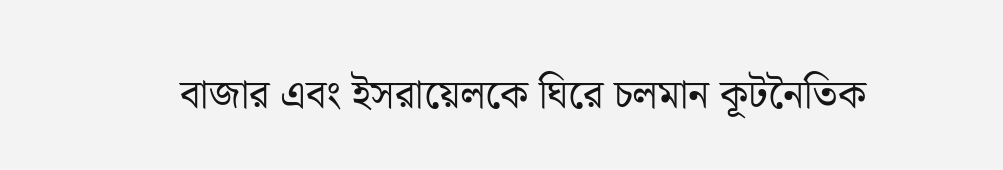বাজার এবং ইসরায়েলকে ঘিরে চলমান কূটনৈতিক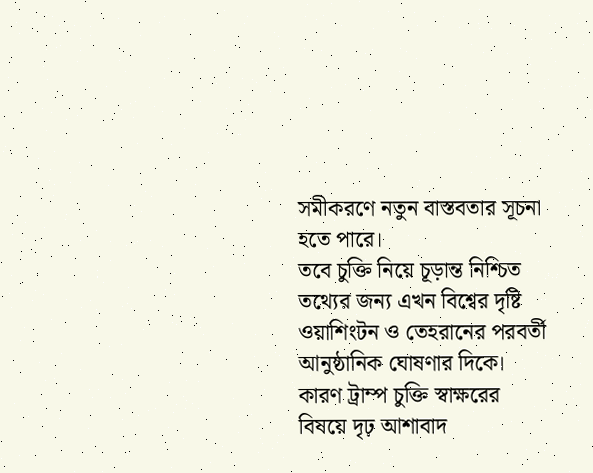সমীকরণে নতুন বাস্তবতার সূচনা হতে পারে।
তবে চুক্তি নিয়ে চূড়ান্ত নিশ্চিত তথ্যের জন্য এখন বিশ্বের দৃষ্টি ওয়াশিংটন ও তেহরানের পরবর্তী আনুষ্ঠানিক ঘোষণার দিকে। কারণ ট্রাম্প চুক্তি স্বাক্ষরের বিষয়ে দৃঢ় আশাবাদ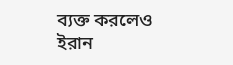ব্যক্ত করলেও ইরান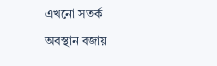এখনো সতর্ক অবস্থান বজায়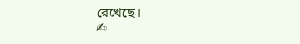রেখেছে।
✍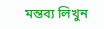মন্তব্য লিখুন